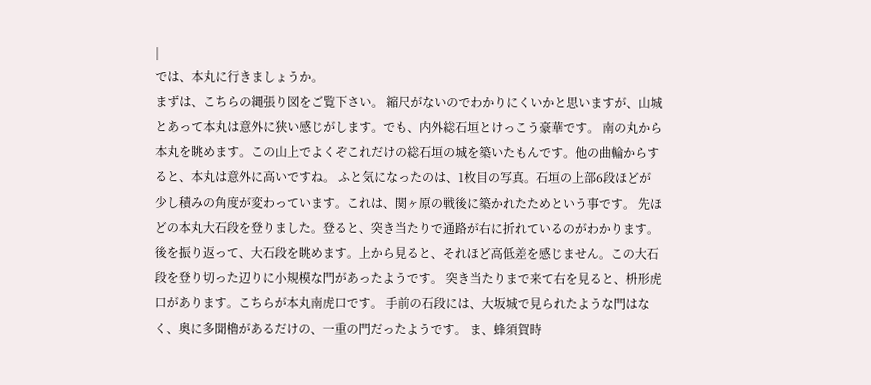|
では、本丸に行きましょうか。
まずは、こちらの縄張り図をご覧下さい。 縮尺がないのでわかりにくいかと思いますが、山城とあって本丸は意外に狭い感じがします。でも、内外総石垣とけっこう豪華です。 南の丸から本丸を眺めます。この山上でよくぞこれだけの総石垣の城を築いたもんです。他の曲輪からすると、本丸は意外に高いですね。 ふと気になったのは、1枚目の写真。石垣の上部6段ほどが少し積みの角度が変わっています。これは、関ヶ原の戦後に築かれたためという事です。 先ほどの本丸大石段を登りました。登ると、突き当たりで通路が右に折れているのがわかります。 後を振り返って、大石段を眺めます。上から見ると、それほど高低差を感じません。この大石段を登り切った辺りに小規模な門があったようです。 突き当たりまで来て右を見ると、枡形虎口があります。こちらが本丸南虎口です。 手前の石段には、大坂城で見られたような門はなく、奥に多聞櫓があるだけの、一重の門だったようです。 ま、蜂須賀時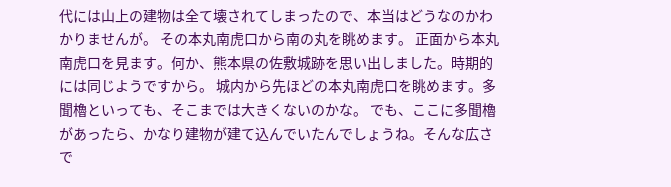代には山上の建物は全て壊されてしまったので、本当はどうなのかわかりませんが。 その本丸南虎口から南の丸を眺めます。 正面から本丸南虎口を見ます。何か、熊本県の佐敷城跡を思い出しました。時期的には同じようですから。 城内から先ほどの本丸南虎口を眺めます。多聞櫓といっても、そこまでは大きくないのかな。 でも、ここに多聞櫓があったら、かなり建物が建て込んでいたんでしょうね。そんな広さで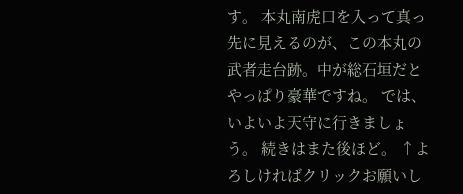す。 本丸南虎口を入って真っ先に見えるのが、この本丸の武者走台跡。中が総石垣だとやっぱり豪華ですね。 では、いよいよ天守に行きましょう。 続きはまた後ほど。 ↑よろしければクリックお願いし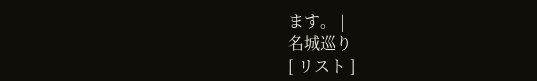ます。 |
名城巡り
[ リスト ]